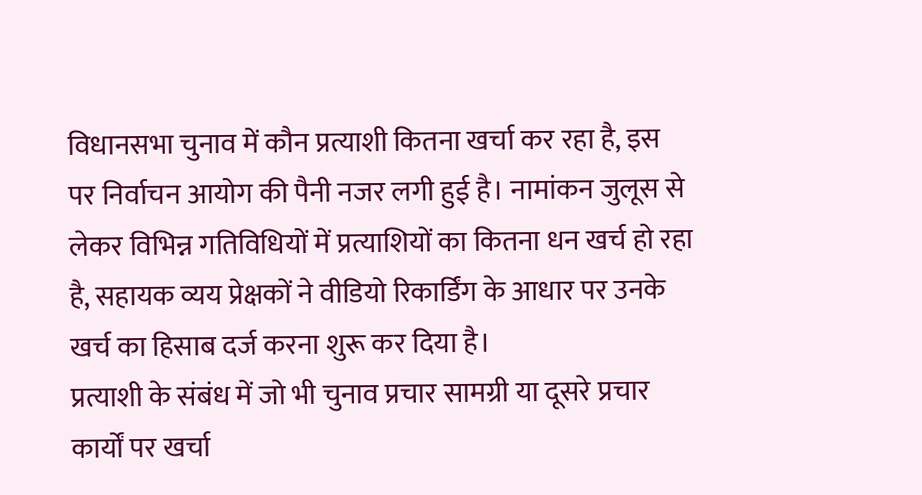विधानसभा चुनाव में कौन प्रत्याशी कितना खर्चा कर रहा है, इस पर निर्वाचन आयोग की पैनी नजर लगी हुई है। नामांकन जुलूस से लेकर विभिन्न गतिविधियों में प्रत्याशियों का कितना धन खर्च हो रहा है, सहायक व्यय प्रेक्षकों ने वीडियो रिकार्डिंग के आधार पर उनके खर्च का हिसाब दर्ज करना शुरू कर दिया है।
प्रत्याशी के संबंध में जो भी चुनाव प्रचार सामग्री या दूसरे प्रचार कार्यों पर खर्चा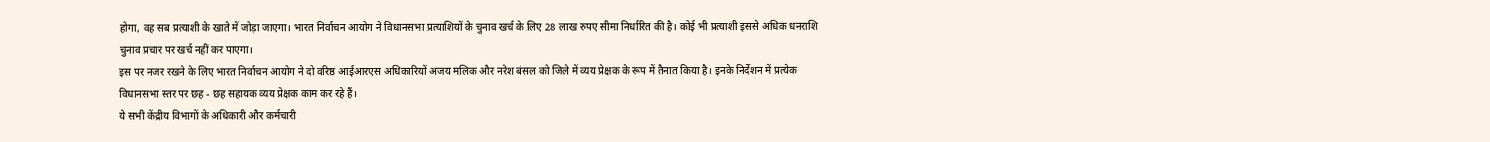होगा, वह सब प्रत्याशी के खाते में जोड़ा जाएगा। भारत निर्वाचन आयोग ने विधानसभा प्रत्याशियों के चुनाव खर्च के लिए 28 लाख रुपए सीमा निर्धारित की है। कोई भी प्रत्याशी इससे अधिक धनराशि चुनाव प्रचार पर खर्च नहीं कर पाएगा।
इस पर नजर रखने के लिए भारत निर्वाचन आयोग ने दो वरिष्ठ आईआरएस अधिकारियों अजय मलिक और नरेश बंसल को जिले में व्यय प्रेक्षक के रूप में तैनात किया है। इनके निर्देशन में प्रत्येक विधानसभा स्तर पर छह - छह सहायक व्यय प्रेक्षक काम कर रहे हैं।
ये सभी केंद्रीय विभागों के अधिकारी और कर्मचारी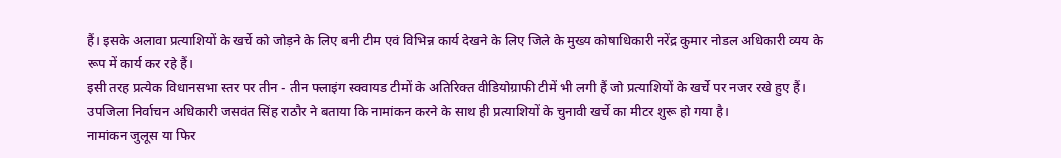हैं। इसके अलावा प्रत्याशियों के खर्चे को जोड़ने के लिए बनी टीम एवं विभिन्न कार्य देखने के लिए जिले के मुख्य कोषाधिकारी नरेंद्र कुमार नोडल अधिकारी व्यय के रूप में कार्य कर रहे हैं।
इसी तरह प्रत्येक विधानसभा स्तर पर तीन - तीन फ्लाइंग स्क्वायड टीमों के अतिरिक्त वीडियोग्राफी टीमें भी लगी हैं जो प्रत्याशियों के खर्चे पर नजर रखे हुए हैं। उपजिला निर्वाचन अधिकारी जसवंत सिंह राठौर ने बताया कि नामांकन करने के साथ ही प्रत्याशियों के चुनावी खर्चे का मीटर शुरू हो गया है।
नामांकन जुलूस या फिर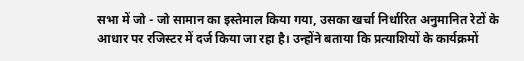सभा में जो - जो सामान का इस्तेमाल किया गया, उसका खर्चा निर्धारित अनुमानित रेटों के आधार पर रजिस्टर में दर्ज किया जा रहा है। उन्होंने बताया कि प्रत्याशियों के कार्यक्रमों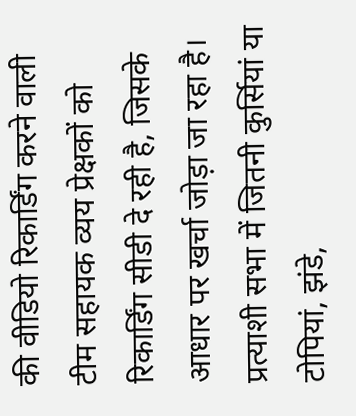की वीडियो रिकार्डिंग करने वाली टीम सहायक व्यय प्रेक्षकों को रिकार्डिंग सीडी दे रही है, जिसके आधार पर खर्चा जोड़ा जा रहा है।
प्रत्याशी सभा में जितनी कुर्सियां या टोपियां, झंडे,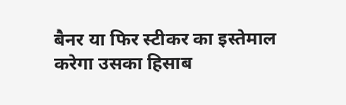बैनर या फिर स्टीकर का इस्तेमाल करेगा उसका हिसाब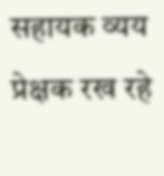सहायक व्यय प्रेक्षक रख रहे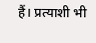हैं। प्रत्याशी भी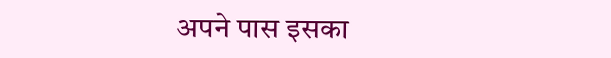अपने पास इसका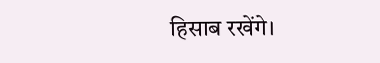हिसाब रखेंगे।